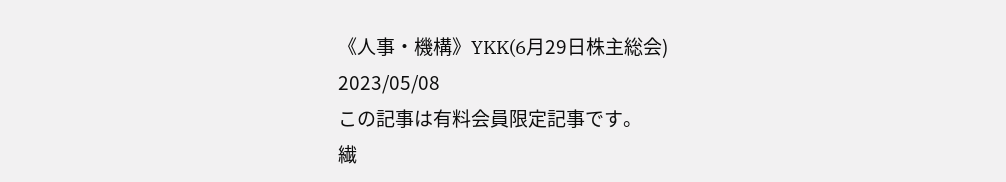《人事・機構》YKK(6月29日株主総会)
2023/05/08
この記事は有料会員限定記事です。
繊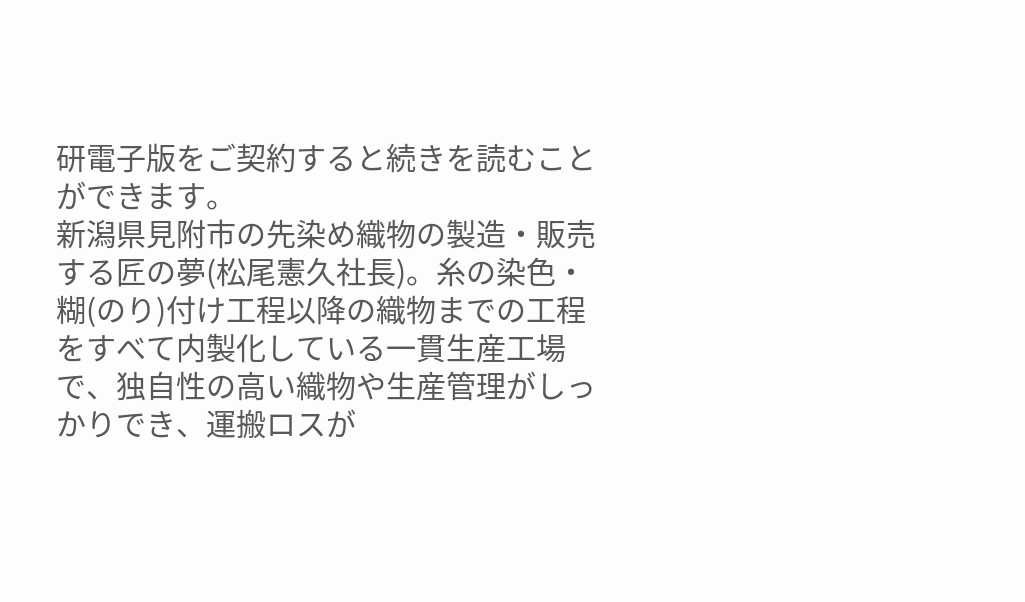研電子版をご契約すると続きを読むことができます。
新潟県見附市の先染め織物の製造・販売する匠の夢(松尾憲久社長)。糸の染色・糊(のり)付け工程以降の織物までの工程をすべて内製化している一貫生産工場で、独自性の高い織物や生産管理がしっかりでき、運搬ロスが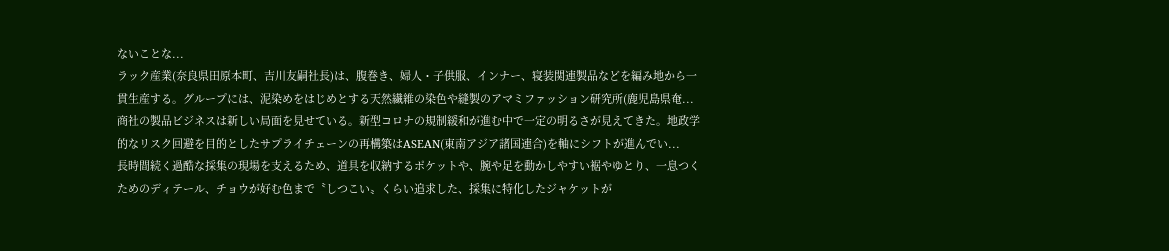ないことな...
ラック産業(奈良県田原本町、吉川友嗣社長)は、腹巻き、婦人・子供服、インナー、寝装関連製品などを編み地から一貫生産する。グループには、泥染めをはじめとする天然繊維の染色や縫製のアマミファッション研究所(鹿児島県奄...
商社の製品ビジネスは新しい局面を見せている。新型コロナの規制緩和が進む中で一定の明るさが見えてきた。地政学的なリスク回避を目的としたサプライチェーンの再構築はASEAN(東南アジア諸国連合)を軸にシフトが進んでい...
長時間続く過酷な採集の現場を支えるため、道具を収納するポケットや、腕や足を動かしやすい裾やゆとり、一息つくためのディテール、チョウが好む色まで〝しつこい〟くらい追求した、採集に特化したジャケットが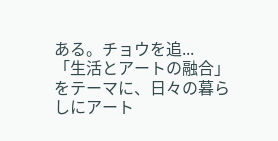ある。チョウを追...
「生活とアートの融合」をテーマに、日々の暮らしにアート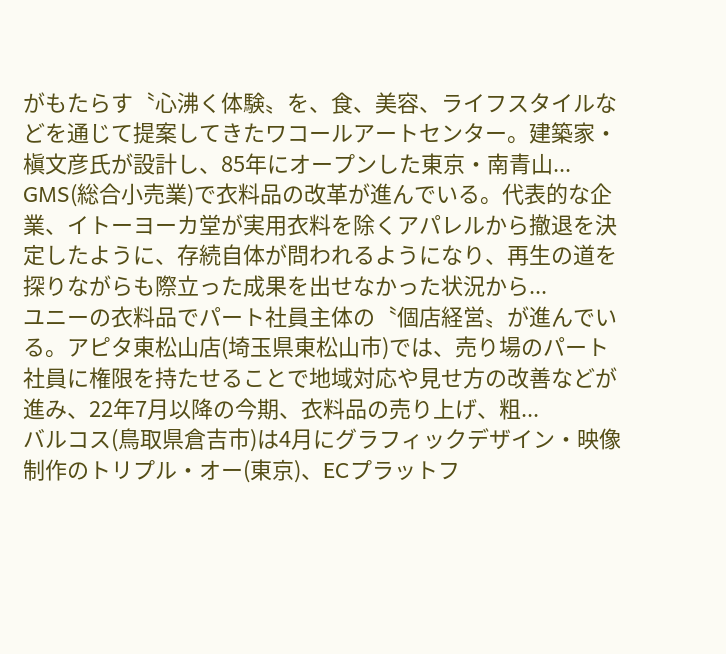がもたらす〝心沸く体験〟を、食、美容、ライフスタイルなどを通じて提案してきたワコールアートセンター。建築家・槇文彦氏が設計し、85年にオープンした東京・南青山...
GMS(総合小売業)で衣料品の改革が進んでいる。代表的な企業、イトーヨーカ堂が実用衣料を除くアパレルから撤退を決定したように、存続自体が問われるようになり、再生の道を探りながらも際立った成果を出せなかった状況から...
ユニーの衣料品でパート社員主体の〝個店経営〟が進んでいる。アピタ東松山店(埼玉県東松山市)では、売り場のパート社員に権限を持たせることで地域対応や見せ方の改善などが進み、22年7月以降の今期、衣料品の売り上げ、粗...
バルコス(鳥取県倉吉市)は4月にグラフィックデザイン・映像制作のトリプル・オー(東京)、ECプラットフ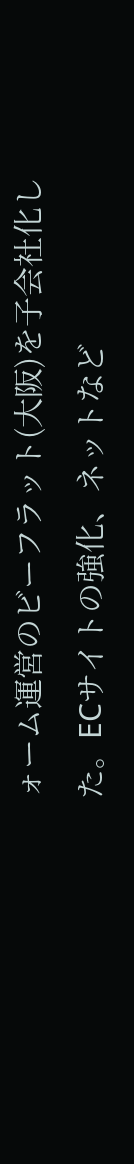ォーム運営のビーフラット(大阪)を子会社化した。ECサイトの強化、ネットなど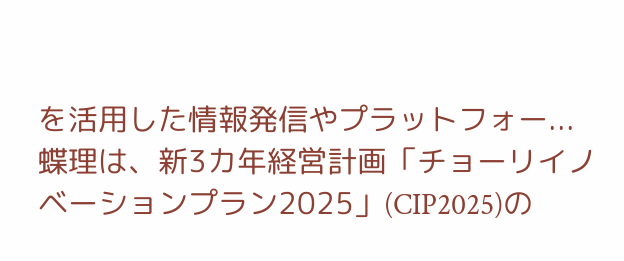を活用した情報発信やプラットフォー...
蝶理は、新3カ年経営計画「チョーリイノベーションプラン2025」(CIP2025)の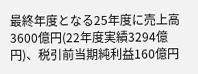最終年度となる25年度に売上高3600億円(22年度実績3294億円)、税引前当期純利益160億円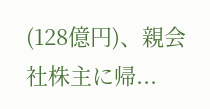(128億円)、親会社株主に帰...